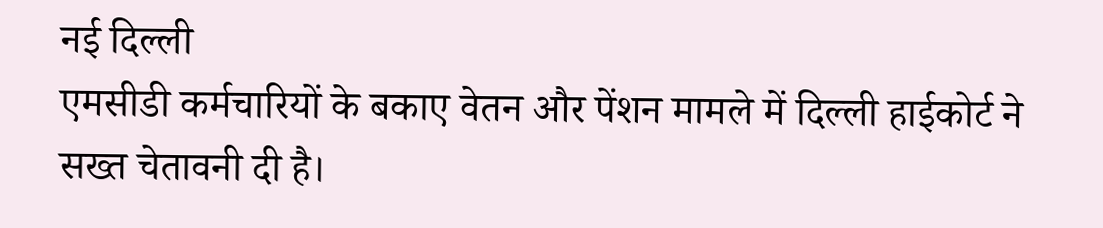नई दिल्ली
एमसीडी कर्मचारियों के बकाए वेतन और पेंशन मामले में दिल्ली हाईकोर्ट ने सख्त चेतावनी दी है।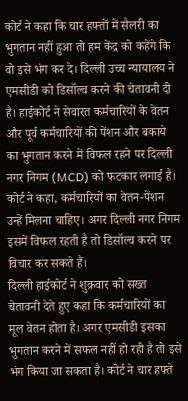कोर्ट ने कहा कि चार हफ्तों में सैलरी का भुगतान नहीं हुआ तो हम केंद्र को कहेंगे कि वो इसे भंग कर दे। दिल्ली उच्च न्यायालय ने एमसीडी को डिसॉल्व करने की चेतावनी दी है। हाईकोर्ट ने सेवारत कर्मचारियों के वेतन और पूर्व कर्मचारियों की पेंशन और बकाये का भुगतान करने में विफल रहने पर दिल्ली नगर निगम (MCD) को फटकार लगाई है। कोर्ट ने कहा, कर्मचारियों का वेतन-पेंशन उन्हें मिलना चाहिए। अगर दिल्ली नगर निगम इसमें विफल रहती है तो डिसॉल्व करने पर विचार कर सकते हैं।
दिल्ली हाईकोर्ट ने शुक्रवार को सख्त चेतावनी देते हुए कहा कि कर्मचारियों का मूल वेतन होता है। अगर एमसीडी इसका भुगतान करने में सफल नहीं हो रही है तो इसे भंग किया जा सकता है। कोर्ट ने चार हफ्ते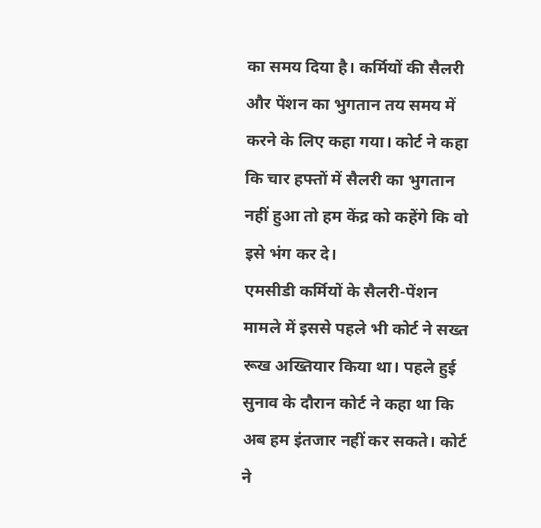का समय दिया है। कर्मियों की सैलरी और पेंशन का भुगतान तय समय में करने के लिए कहा गया। कोर्ट ने कहा कि चार हफ्तों में सैलरी का भुगतान नहीं हुआ तो हम केंद्र को कहेंगे कि वो इसे भंग कर दे।
एमसीडी कर्मियों के सैलरी-पेंशन मामले में इससे पहले भी कोर्ट ने सख्त रूख अख्तियार किया था। पहले हुई सुनाव के दौरान कोर्ट ने कहा था कि अब हम इंतजार नहीं कर सकते। कोर्ट ने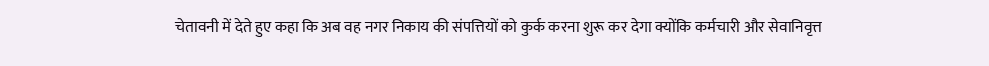चेतावनी में देते हुए कहा कि अब वह नगर निकाय की संपत्तियों को कुर्क करना शुरू कर देगा क्योंकि कर्मचारी और सेवानिवृत्त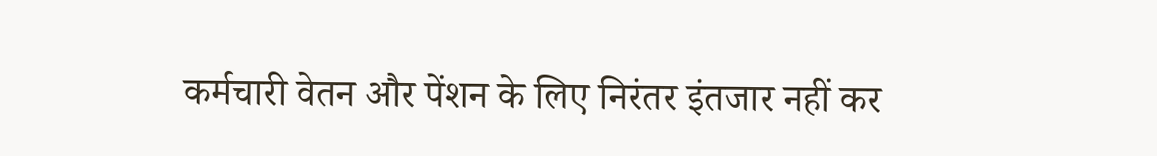कर्मचारी वेतन और पेंशन के लिए निरंतर इंतजार नहीं कर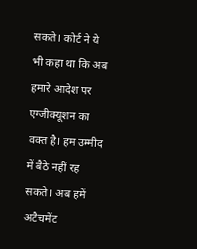सकते। कोर्ट ने ये भी कहा था कि अब हमारे आदेश पर एग्जीक्यूशन का वक्त है। हम उम्मीद में बैठे नहीं रह सकते। अब हमें अटैचमेंट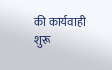की कार्यवाही शुरू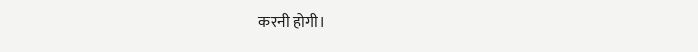करनी होगी।